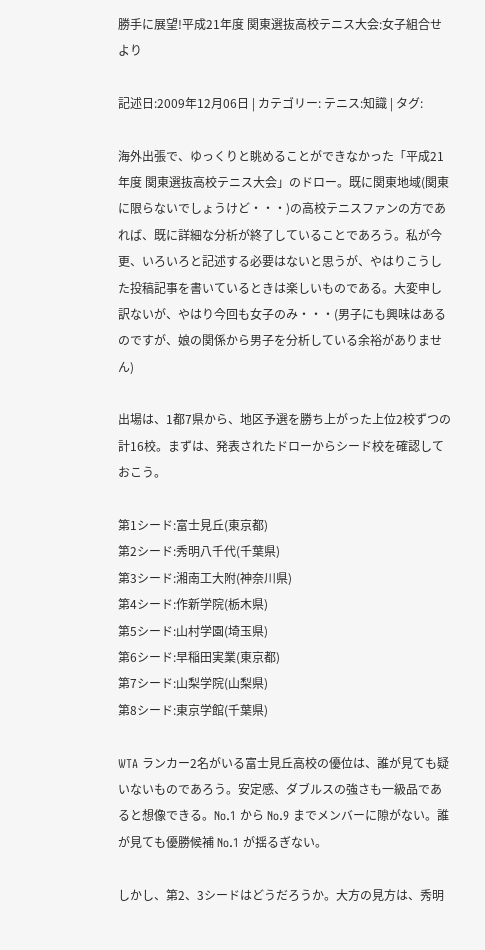勝手に展望!平成21年度 関東選抜高校テニス大会:女子組合せより

記述日:2009年12月06日 | カテゴリー: テニス:知識 | タグ:

海外出張で、ゆっくりと眺めることができなかった「平成21年度 関東選抜高校テニス大会」のドロー。既に関東地域(関東に限らないでしょうけど・・・)の高校テニスファンの方であれば、既に詳細な分析が終了していることであろう。私が今更、いろいろと記述する必要はないと思うが、やはりこうした投稿記事を書いているときは楽しいものである。大変申し訳ないが、やはり今回も女子のみ・・・(男子にも興味はあるのですが、娘の関係から男子を分析している余裕がありません)

出場は、1都7県から、地区予選を勝ち上がった上位2校ずつの計16校。まずは、発表されたドローからシード校を確認しておこう。

第1シード:富士見丘(東京都)
第2シード:秀明八千代(千葉県)
第3シード:湘南工大附(神奈川県)
第4シード:作新学院(栃木県)
第5シード:山村学園(埼玉県)
第6シード:早稲田実業(東京都)
第7シード:山梨学院(山梨県)
第8シード:東京学館(千葉県)

WTA ランカー2名がいる富士見丘高校の優位は、誰が見ても疑いないものであろう。安定感、ダブルスの強さも一級品であると想像できる。No.1 から No.9 までメンバーに隙がない。誰が見ても優勝候補 No.1 が揺るぎない。

しかし、第2、3シードはどうだろうか。大方の見方は、秀明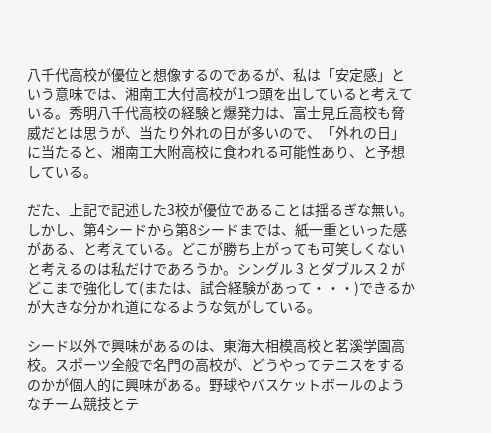八千代高校が優位と想像するのであるが、私は「安定感」という意味では、湘南工大付高校が1つ頭を出していると考えている。秀明八千代高校の経験と爆発力は、富士見丘高校も脅威だとは思うが、当たり外れの日が多いので、「外れの日」に当たると、湘南工大附高校に食われる可能性あり、と予想している。

だた、上記で記述した3校が優位であることは揺るぎな無い。しかし、第4シードから第8シードまでは、紙一重といった感がある、と考えている。どこが勝ち上がっても可笑しくないと考えるのは私だけであろうか。シングル 3 とダブルス 2 がどこまで強化して(または、試合経験があって・・・)できるかが大きな分かれ道になるような気がしている。

シード以外で興味があるのは、東海大相模高校と茗溪学園高校。スポーツ全般で名門の高校が、どうやってテニスをするのかが個人的に興味がある。野球やバスケットボールのようなチーム競技とテ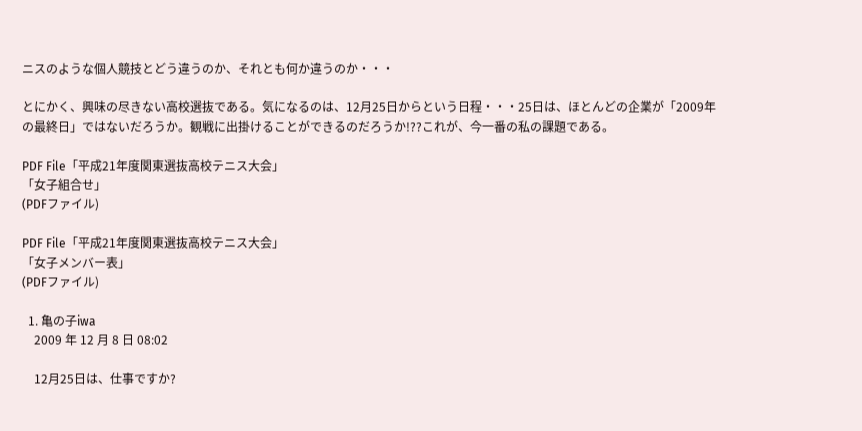ニスのような個人競技とどう違うのか、それとも何か違うのか・・・

とにかく、興味の尽きない高校選抜である。気になるのは、12月25日からという日程・・・25日は、ほとんどの企業が「2009年の最終日」ではないだろうか。観戦に出掛けることができるのだろうか!??これが、今一番の私の課題である。

PDF File「平成21年度関東選抜高校テニス大会」
「女子組合せ」
(PDFファイル)

PDF File「平成21年度関東選抜高校テニス大会」
「女子メンバー表」
(PDFファイル)

  1. 亀の子iwa
    2009 年 12 月 8 日 08:02

    12月25日は、仕事ですか?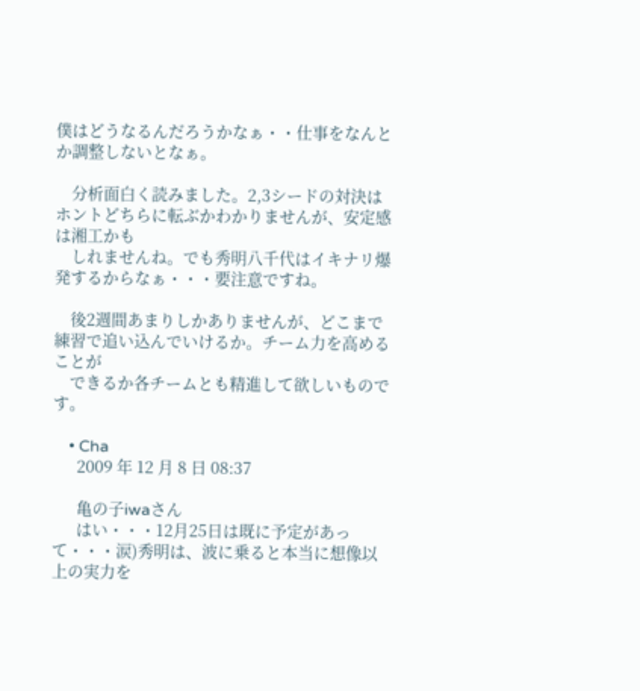僕はどうなるんだろうかなぁ・・仕事をなんとか調整しないとなぁ。

    分析面白く読みました。2,3シードの対決はホントどちらに転ぶかわかりませんが、安定感は湘工かも
    しれませんね。でも秀明八千代はイキナリ爆発するからなぁ・・・要注意ですね。

    後2週間あまりしかありませんが、どこまで練習で追い込んでいけるか。チーム力を高めることが
    できるか各チームとも精進して欲しいものです。

    • Cha
      2009 年 12 月 8 日 08:37

      亀の子iwaさん
      はい・・・12月25日は既に予定があって・・・涙)秀明は、波に乗ると本当に想像以上の実力を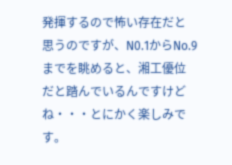発揮するので怖い存在だと思うのですが、N0.1からNo.9までを眺めると、湘工優位だと踏んでいるんですけどね・・・とにかく楽しみです。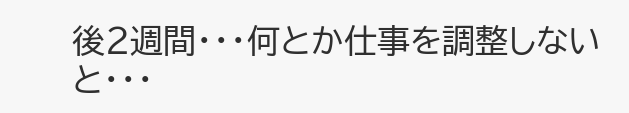後2週間・・・何とか仕事を調整しないと・・・